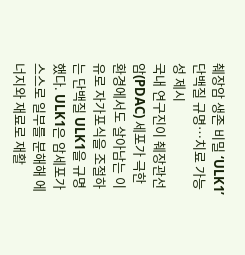췌장암 생존 비밀 ‘ULK1’ 단백질 규명…치료 가능성 제시
국내 연구진이 췌장관선암(PDAC) 세포가 극한 환경에서도 살아남는 이유로 자가포식을 조절하는 단백질 ULK1을 규명했다. ULK1은 암세포가 스스로 일부를 분해해 에너지와 재료로 재활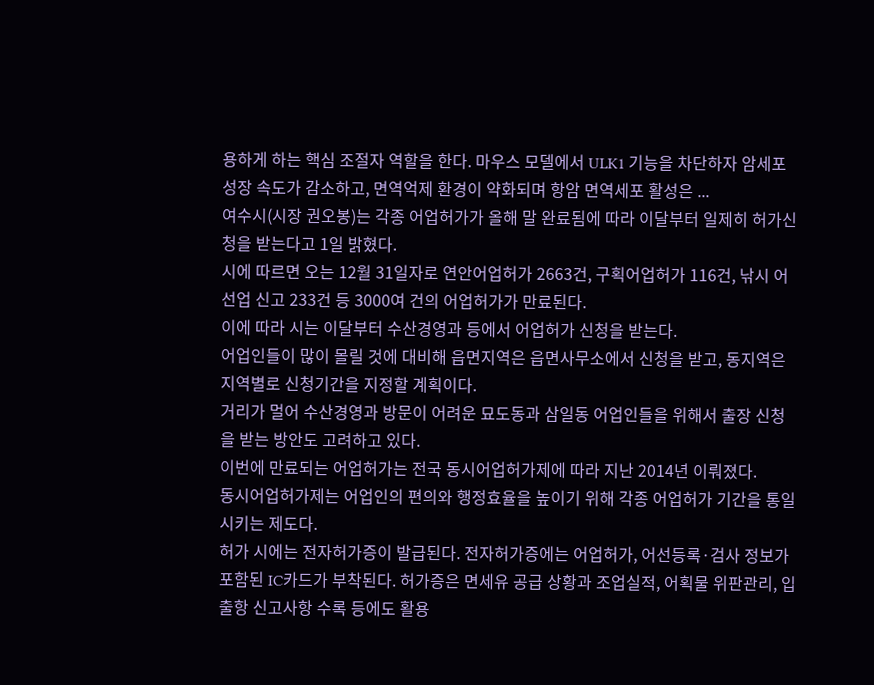용하게 하는 핵심 조절자 역할을 한다. 마우스 모델에서 ULK1 기능을 차단하자 암세포 성장 속도가 감소하고, 면역억제 환경이 약화되며 항암 면역세포 활성은 ...
여수시(시장 권오봉)는 각종 어업허가가 올해 말 완료됨에 따라 이달부터 일제히 허가신청을 받는다고 1일 밝혔다.
시에 따르면 오는 12월 31일자로 연안어업허가 2663건, 구획어업허가 116건, 낚시 어선업 신고 233건 등 3000여 건의 어업허가가 만료된다.
이에 따라 시는 이달부터 수산경영과 등에서 어업허가 신청을 받는다.
어업인들이 많이 몰릴 것에 대비해 읍면지역은 읍면사무소에서 신청을 받고, 동지역은 지역별로 신청기간을 지정할 계획이다.
거리가 멀어 수산경영과 방문이 어려운 묘도동과 삼일동 어업인들을 위해서 출장 신청을 받는 방안도 고려하고 있다.
이번에 만료되는 어업허가는 전국 동시어업허가제에 따라 지난 2014년 이뤄졌다.
동시어업허가제는 어업인의 편의와 행정효율을 높이기 위해 각종 어업허가 기간을 통일시키는 제도다.
허가 시에는 전자허가증이 발급된다. 전자허가증에는 어업허가, 어선등록·검사 정보가 포함된 IC카드가 부착된다. 허가증은 면세유 공급 상황과 조업실적, 어획물 위판관리, 입출항 신고사항 수록 등에도 활용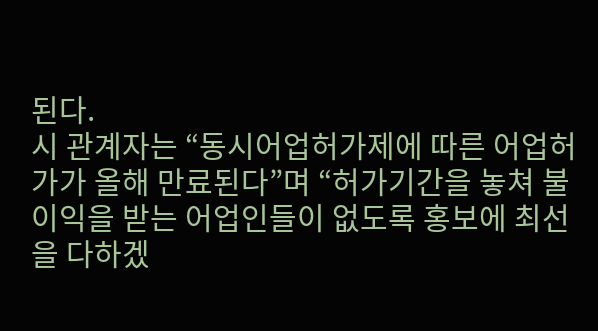된다.
시 관계자는 “동시어업허가제에 따른 어업허가가 올해 만료된다”며 “허가기간을 놓쳐 불이익을 받는 어업인들이 없도록 홍보에 최선을 다하겠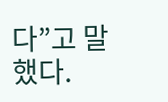다”고 말했다.